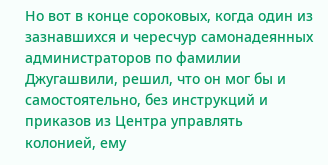Но вот в конце сороковых, когда один из зазнавшихся и чересчур самонадеянных администраторов по фамилии Джугашвили, решил, что он мог бы и самостоятельно, без инструкций и приказов из Центра управлять колонией, ему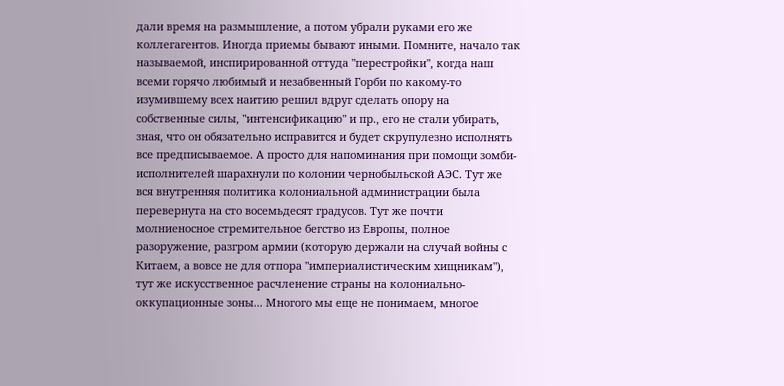дали время на размышление, а потом убрали руками его же коллегагентов. Иногда приемы бывают иными. Помните, начало так называемой, инспирированной оттуда "перестройки", когда наш всеми горячо любимый и незабвенный Горби по какому-то изумившему всех наитию решил вдруг сделать опору на собственные силы, "интенсификацию" и пр., его не стали убирать, зная, что он обязательно исправится и будет скрупулезно исполнять все предписываемое. А просто для напоминания при помощи зомби-исполнителей шарахнули по колонии чернобыльской АЭС. Тут же вся внутренняя политика колониальной администрации была перевернута на сто восемьдесят градусов. Тут же почти молниеносное стремительное бегство из Европы, полное разоружение, разгром армии (которую держали на случай войны с Китаем, а вовсе не для отпора "империалистическим хищникам"), тут же искусственное расчленение страны на колониально-оккупационные зоны... Многого мы еще не понимаем, многое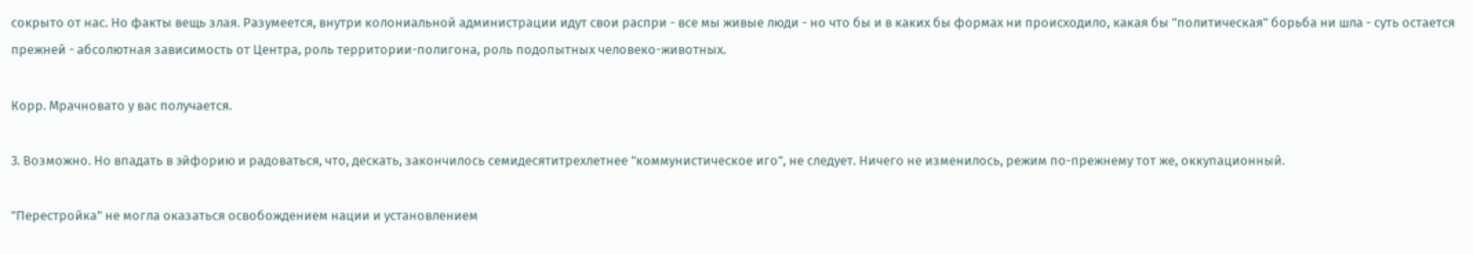сокрыто от нас. Но факты вещь злая. Разумеется, внутри колониальной администрации идут свои распри - все мы живые люди - но что бы и в каких бы формах ни происходило, какая бы "политическая" борьба ни шла - суть остается прежней - абсолютная зависимость от Центра, роль территории-полигона, роль подопытных человеко-животных.

Корр. Мрачновато у вас получается.

3. Возможно. Но впадать в эйфорию и радоваться, что, дескать, закончилось семидесятитрехлетнее "коммунистическое иго", не следует. Ничего не изменилось, режим по-прежнему тот же, оккупационный.

"Перестройка" не могла оказаться освобождением нации и установлением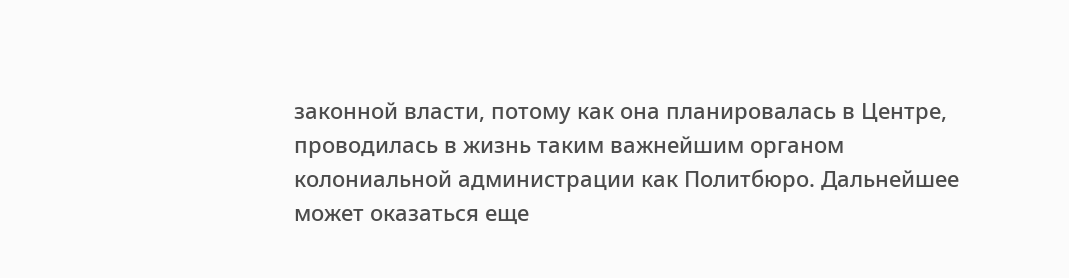законной власти, потому как она планировалась в Центре, проводилась в жизнь таким важнейшим органом колониальной администрации как Политбюро. Дальнейшее может оказаться еще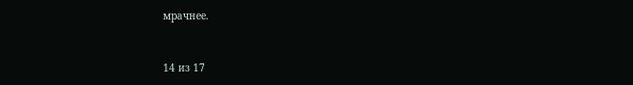мрачнее.



14 из 17